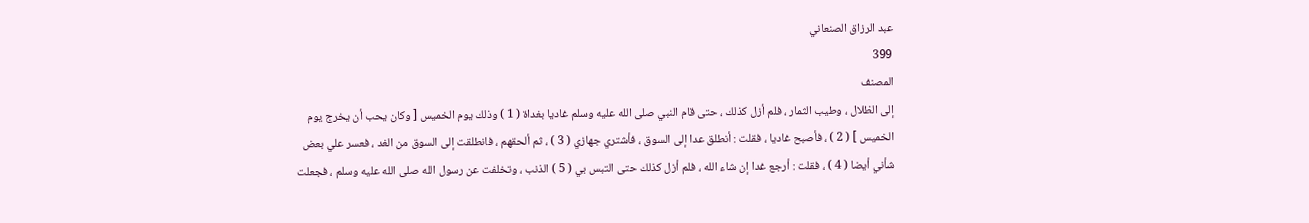عبد الرزاق الصنعاني
399
المصنف
إلى الظلال ، وطيب الثمار ، فلم أزل كذلك ، حتى قام النبي صلى الله عليه وسلم غاديا بغداة ( 1 ) وذلك يوم الخميس [ وكان يحب أن يخرج يوم الخميس ] ( 2 ) ، فأصبح غاديا ، فقلت : أنطلق عدا إلى السوق ، فأشتري جهازي ( 3 ) ، ثم ألحقهم ، فانطلقت إلى السوق من الغد ، فعسر علي بعض شأني أيضا ( 4 ) ، فقلت : أرجع غدا إن شاء الله ، فلم أزل كذلك حتى التبس بي ( 5 ) الذنب ، وتخلفت عن رسول الله صلى الله عليه وسلم ، فجعلت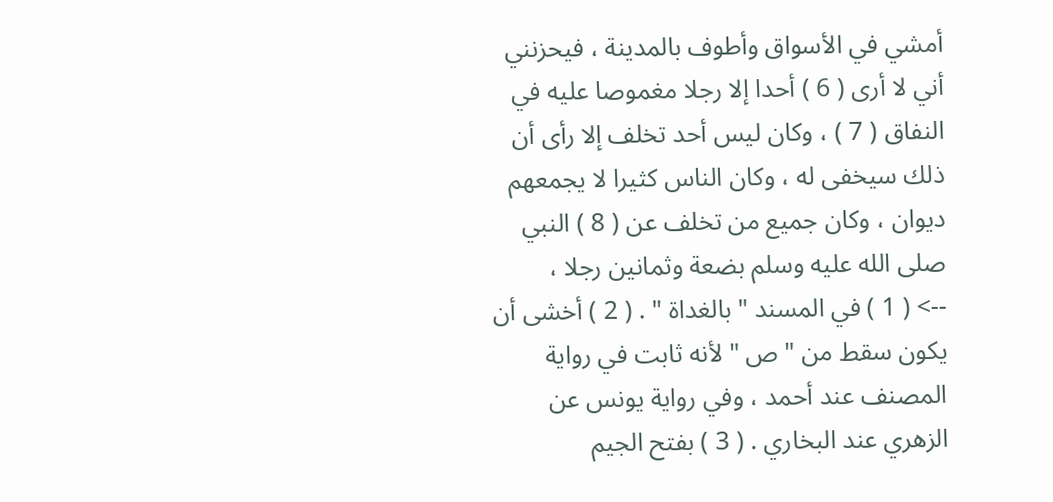أمشي في الأسواق وأطوف بالمدينة ، فيحزنني أني لا أرى ( 6 ) أحدا إلا رجلا مغموصا عليه في النفاق ( 7 ) ، وكان ليس أحد تخلف إلا رأى أن ذلك سيخفى له ، وكان الناس كثيرا لا يجمعهم ديوان ، وكان جميع من تخلف عن ( 8 ) النبي صلى الله عليه وسلم بضعة وثمانين رجلا ،
--> ( 1 ) في المسند " بالغداة " . ( 2 ) أخشى أن يكون سقط من " ص " لأنه ثابت في رواية المصنف عند أحمد ، وفي رواية يونس عن الزهري عند البخاري . ( 3 ) بفتح الجيم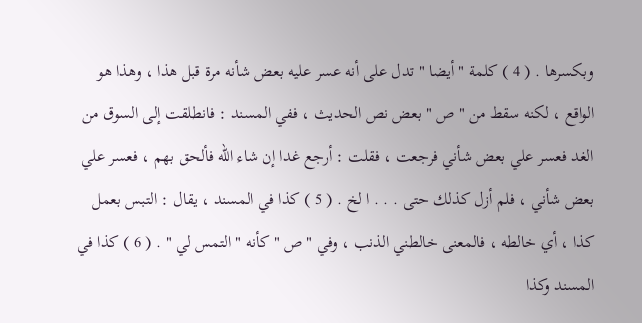وبكسرها . ( 4 ) كلمة " أيضا " تدل على أنه عسر عليه بعض شأنه مرة قبل هذا ، وهذا هو الواقع ، لكنه سقط من " ص " بعض نص الحديث ، ففي المسند : فانطلقت إلى السوق من الغد فعسر علي بعض شأني فرجعت ، فقلت : أرجع غدا إن شاء الله فألحق بهم ، فعسر علي بعض شأني ، فلم أزل كذلك حتى . . . ا لخ . ( 5 ) كذا في المسند ، يقال : التبس بعمل كذا ، أي خالطه ، فالمعنى خالطني الذنب ، وفي " ص " كأنه " التمس لي " . ( 6 ) كذا في المسند وكذا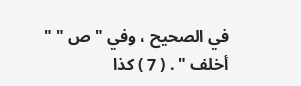في الصحيح ، وفي " ص " " أخلف " . ( 7 ) كذا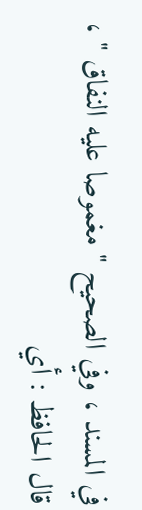في المسند ، وفي الصحيح " مغموصا عليه النفاق " ، قال الحافظ : أي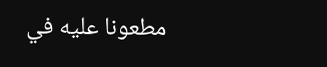مطعونا عليه في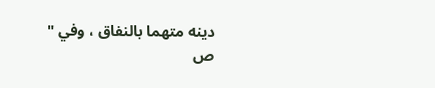دينه متهما بالنفاق ، وفي " ص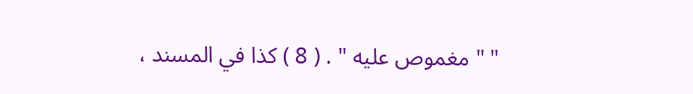" " مغموص عليه " . ( 8 ) كذا في المسند ،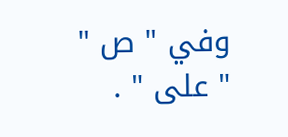وفي " ص " " على " .